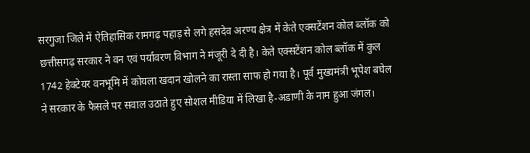सरगुजा जिले में ऐतिहासिक रामगढ़ पहाड़ से लगे हसदेव अरण्य क्षेत्र में केते एक्सटेंशन कोल ब्लॉक को छत्तीसगढ़ सरकार ने वन एवं पर्यावरण विभाग ने मंजूरी दे दी है। केते एक्सटेंशन कोल ब्लॉक में कुल 1742 हेक्टेयर वनभूमि में कोयला खदान खोलने का रास्ता साफ हो गया है। पूर्व मुख्यमंत्री भूपेश बघेल ने सरकार के फैसले पर सवाल उठाते हुए सोशल मीडिया में लिखा है-अडाणी के नाम हुआ जंगल।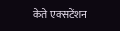केते एक्सटेंशन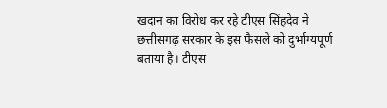खदान का विरोध कर रहे टीएस सिंहदेव ने छत्तीसगढ़ सरकार के इस फैसले को दुर्भाग्यपूर्ण बताया है। टीएस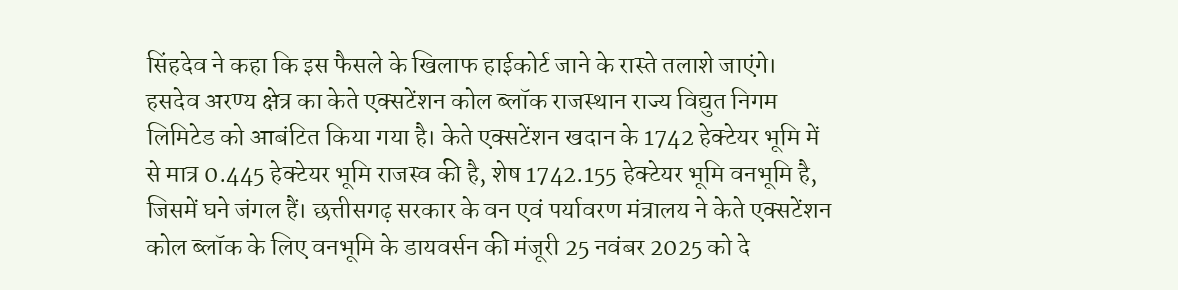सिंहदेव ने कहा कि इस फैसले के खिलाफ हाईकोर्ट जाने के रास्ते तलाशे जाएंगे। हसदेव अरण्य क्षेत्र का केते एक्सटेंशन कोल ब्लॉक राजस्थान राज्य विद्युत निगम लिमिटेड को आबंटित किया गया है। केते एक्सटेंशन खदान के 1742 हेक्टेयर भूमि में से मात्र 0.445 हेक्टेयर भूमि राजस्व की है, शेष 1742.155 हेक्टेयर भूमि वनभूमि है, जिसमें घने जंगल हैं। छत्तीसगढ़ सरकार के वन एवं पर्यावरण मंत्रालय ने केते एक्सटेंशन कोल ब्लॉक के लिए वनभूमि के डायवर्सन की मंजूरी 25 नवंबर 2025 को दे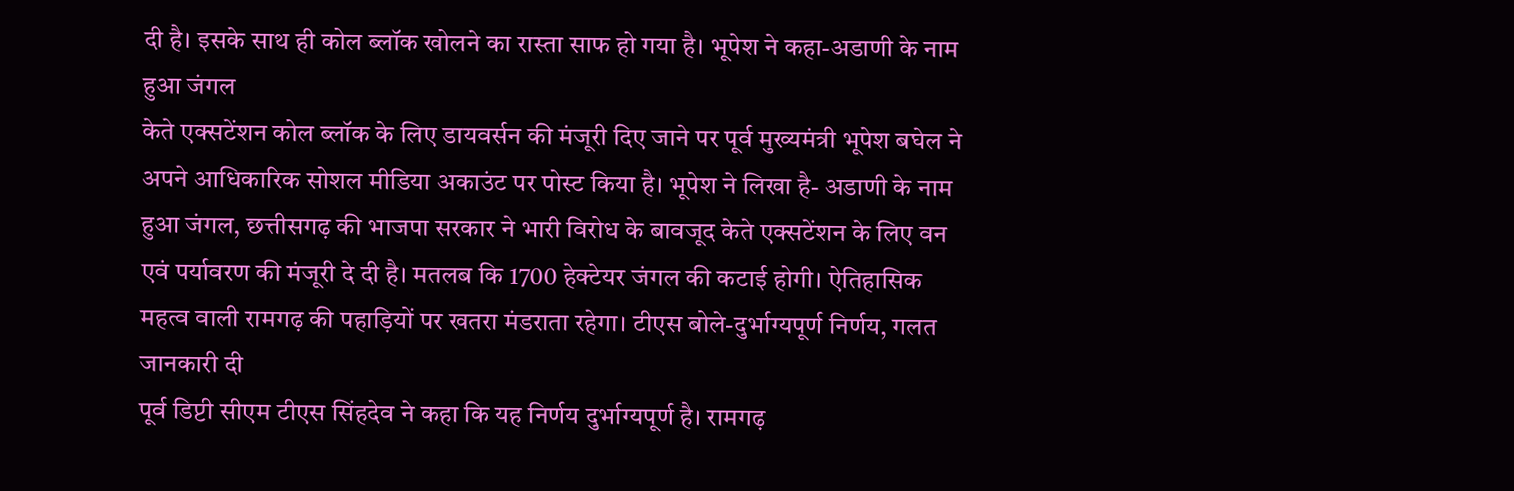दी है। इसके साथ ही कोल ब्लॉक खोलने का रास्ता साफ हो गया है। भूपेश ने कहा-अडाणी के नाम हुआ जंगल
केते एक्सटेंशन कोल ब्लॉक के लिए डायवर्सन की मंजूरी दिए जाने पर पूर्व मुख्यमंत्री भूपेश बघेल ने अपने आधिकारिक सोशल मीडिया अकाउंट पर पोस्ट किया है। भूपेश ने लिखा है- अडाणी के नाम हुआ जंगल, छत्तीसगढ़ की भाजपा सरकार ने भारी विरोध के बावजूद केते एक्सटेंशन के लिए वन एवं पर्यावरण की मंजूरी दे दी है। मतलब कि 1700 हेक्टेयर जंगल की कटाई होगी। ऐतिहासिक महत्व वाली रामगढ़ की पहाड़ियों पर खतरा मंडराता रहेगा। टीएस बोले-दुर्भाग्यपूर्ण निर्णय, गलत जानकारी दी
पूर्व डिप्टी सीएम टीएस सिंहदेव ने कहा कि यह निर्णय दुर्भाग्यपूर्ण है। रामगढ़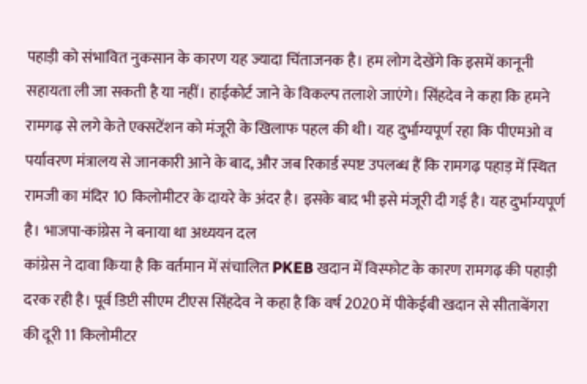पहाड़ी को संभावित नुकसान के कारण यह ज्यादा चिंताजनक है। हम लोग देखेंगे कि इसमें कानूनी सहायता ली जा सकती है या नहीं। हाईकोर्ट जाने के विकल्प तलाशे जाएंगे। सिंहदेव ने कहा कि हमने रामगढ़ से लगे केते एक्सटेंशन को मंजूरी के खिलाफ पहल की थी। यह दुर्भाग्यपूर्ण रहा कि पीएमओ व पर्यावरण मंत्रालय से जानकारी आने के बाद, और जब रिकार्ड स्पष्ट उपलब्ध हैं कि रामगढ़ पहाड़ में स्थित रामजी का मंदिर 10 किलोमीटर के दायरे के अंदर है। इसके बाद भी इसे मंजूरी दी गई है। यह दुर्भाग्यपूर्ण है। भाजपा-कांग्रेस ने बनाया था अध्ययन दल
कांग्रेस ने दावा किया है कि वर्तमान में संचालित PKEB खदान में विस्फोट के कारण रामगढ़ की पहाड़ी दरक रही है। पूर्व डिप्टी सीएम टीएस सिंहदेव ने कहा है कि वर्ष 2020 में पीकेईबी खदान से सीताबेंगरा की दूरी 11 किलोमीटर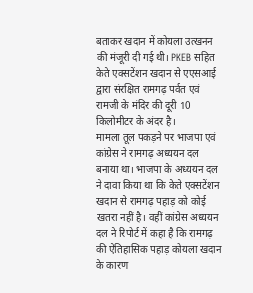बताकर खदान में कोयला उत्खनन की मंजूरी दी गई थी। PKEB सहित केते एक्सटेंशन खदान से एएसआई द्वारा संरक्षित रामगढ़ पर्वत एवं रामजी के मंदिर की दूरी 10 किलोमीटर के अंदर है।
मामला तूल पकड़ने पर भाजपा एवं कांग्रेस ने रामगढ़ अध्ययन दल बनाया था। भाजपा के अध्ययन दल ने दावा किया था कि केते एक्सटेंशन खदान से रामगढ़ पहाड़ को कोई खतरा नहीं है। वहीं कांग्रेस अध्ययन दल ने रिपोर्ट में कहा है कि रामगढ़ की ऐतिहासिक पहाड़ कोयला खदान के कारण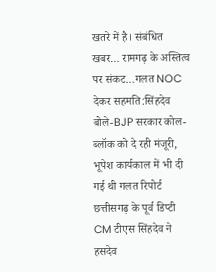खतरे में है। संबंधित खबर… रामगढ़ के अस्तित्व पर संकट…गलत NOC देकर सहमति:सिंहदेव बोले-BJP सरकार कोल-ब्लॉक को दे रही मंजूरी, भूपेश कार्यकाल में भी दी गई थी गलत रिपोर्ट छत्तीसगढ़ के पूर्व डिप्टी CM टीएस सिंहदेव ने हसदेव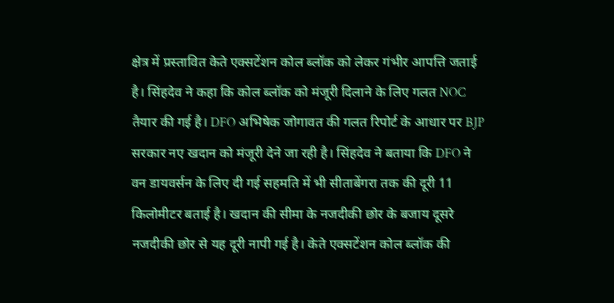क्षेत्र में प्रस्तावित केते एक्सटेंशन कोल ब्लॉक को लेकर गंभीर आपत्ति जताई है। सिंहदेव ने कहा कि कोल ब्लॉक को मंजूरी दिलाने के लिए गलत NOC तैयार की गई है। DFO अभिषेक जोगावत की गलत रिपोर्ट के आधार पर BJP सरकार नए खदान को मंजूरी देने जा रही है। सिंहदेव ने बताया कि DFO ने वन डायवर्सन के लिए दी गई सहमति में भी सीताबेंगरा तक की दूरी 11 किलोमीटर बताई है। खदान की सीमा के नजदीकी छोर के बजाय दूसरे नजदीकी छोर से यह दूरी नापी गई है। केते एक्सटेंशन कोल ब्लॉक की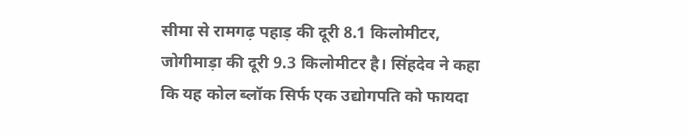सीमा से रामगढ़ पहाड़ की दूरी 8.1 किलोमीटर, जोगीमाड़ा की दूरी 9.3 किलोमीटर है। सिंहदेव ने कहा कि यह कोल ब्लॉक सिर्फ एक उद्योगपति को फायदा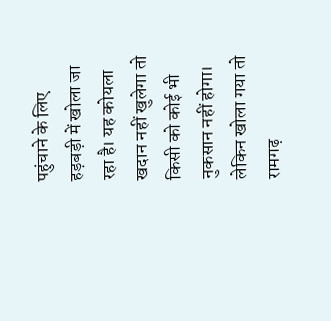पहुंचाने के लिए हड़बड़ी में खोला जा रहा है। यह कोयला खदान नहीं खुलेगा तो किसी को कोई भी नुकसान नहीं होगा। लेकिन खोला गया तो रामगढ़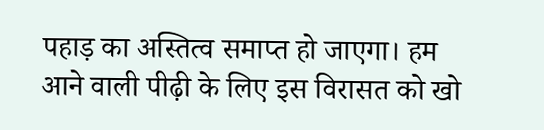पहाड़ का अस्तित्व समाप्त हो जाएगा। हम आने वाली पीढ़ी के लिए इस विरासत को खो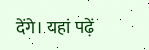देंगे। यहां पढ़ें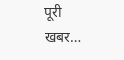पूरी खबर…